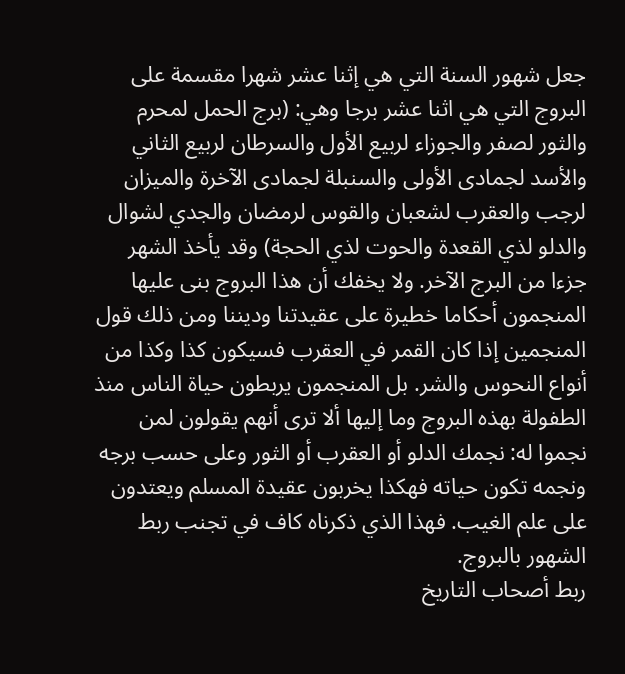جعل شهور السنة التي هي إثنا عشر شهرا مقسمة على البروج التي هي اثنا عشر برجا وهي: (برج الحمل لمحرم والثور لصفر والجوزاء لربيع الأول والسرطان لربيع الثاني والأسد لجمادى الأولى والسنبلة لجمادى الآخرة والميزان لرجب والعقرب لشعبان والقوس لرمضان والجدي لشوال والدلو لذي القعدة والحوت لذي الحجة) وقد يأخذ الشهر جزءا من البرج الآخر. ولا يخفك أن هذا البروج بنى عليها المنجمون أحكاما خطيرة على عقيدتنا وديننا ومن ذلك قول المنجمين إذا كان القمر في العقرب فسيكون كذا وكذا من أنواع النحوس والشر. بل المنجمون يربطون حياة الناس منذ الطفولة بهذه البروج وما إليها ألا ترى أنهم يقولون لمن نجموا له: نجمك الدلو أو العقرب أو الثور وعلى حسب برجه ونجمه تكون حياته فهكذا يخربون عقيدة المسلم ويعتدون على علم الغيب. فهذا الذي ذكرناه كاف في تجنب ربط الشهور بالبروج.
ربط أصحاب التاريخ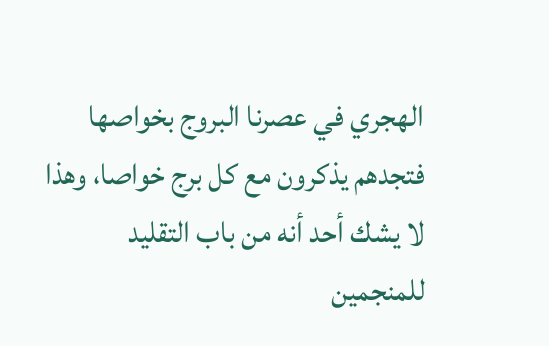الهجري في عصرنا البروج بخواصها فتجدهم يذكرون مع كل برج خواصا، وهذا لا يشك أحد أنه من باب التقليد للمنجمين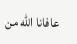عافانا الله من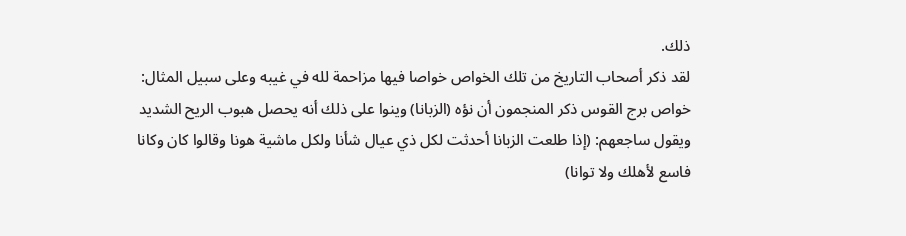ذلك.
لقد ذكر أصحاب التاريخ من تلك الخواص خواصا فيها مزاحمة لله في غيبه وعلى سبيل المثال: خواص برج القوس ذكر المنجمون أن نؤه (الزبانا) وينوا على ذلك أنه يحصل هبوب الريح الشديد ويقول ساجعهم: (إذا طلعت الزبانا أحدثت لكل ذي عيال شأنا ولكل ماشية هونا وقالوا كان وكانا فاسع لأهلك ولا توانا)